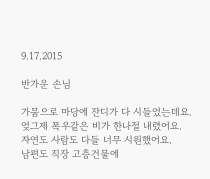9.17.2015

반가운 손님

가뭄으로 마당에 잔디가 다 시들었는데요. 엊그제 폭우같은 비가 한나절 내렸어요.
자연도 사람도 다들 너무 시원했어요.
남편도 직장 고층건물에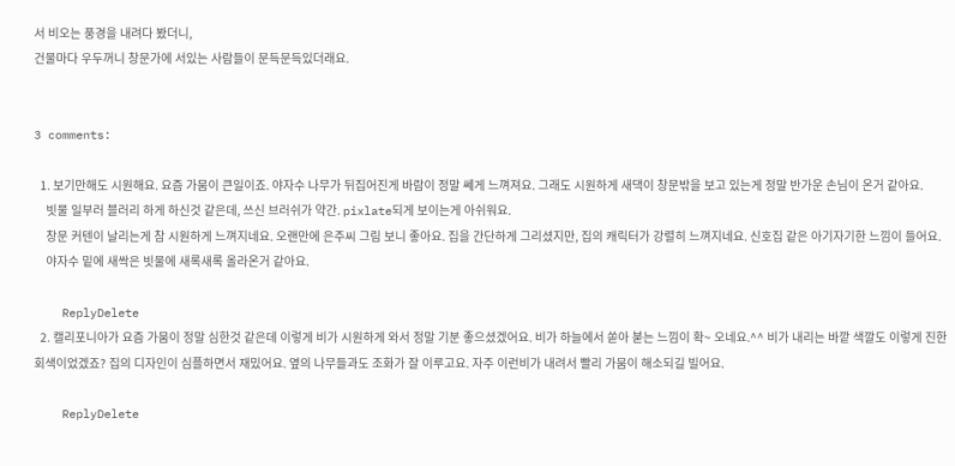서 비오는 풍경을 내려다 봤더니,
건물마다 우두꺼니 창문가에 서있는 사람들이 문득문득있더래요.


3 comments:

  1. 보기만해도 시원해요. 요즘 가뭄이 큰일이죠. 야자수 나무가 뒤집어진게 바람이 정말 쎄게 느껴져요. 그래도 시원하게 새댁이 창문밖을 보고 있는게 정말 반가운 손님이 온거 같아요.
    빗물 일부러 블러리 하게 하신것 같은데, 쓰신 브러쉬가 약간. pixlate되게 보이는게 아쉬워요.
    창문 커텐이 날리는게 참 시원하게 느껴지네요. 오랜만에 은주씨 그림 보니 좋아요. 집을 간단하게 그리셨지만, 집의 캐릭터가 강렬히 느껴지네요. 신호집 같은 아기자기한 느낌이 들어요.
    야자수 밑에 새싹은 빗물에 새록새록 올라온거 같아요.

    ReplyDelete
  2. 캘리포니아가 요즘 가뭄이 정말 심한것 같은데 이렇게 비가 시원하게 와서 정말 기분 좋으셨겠어요. 비가 하늘에서 쏟아 붇는 느낌이 확~ 오네요.^^ 비가 내리는 바깥 색깔도 이렇게 진한 회색이었겠죠? 집의 디자인이 심플하면서 재밌어요. 옆의 나무들과도 조화가 잘 이루고요. 자주 이런비가 내려서 빨리 가뭄이 해소되길 빌어요.

    ReplyDelete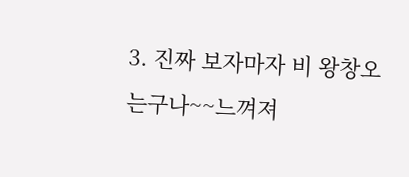3. 진짜 보자마자 비 왕창오는구나~~느껴져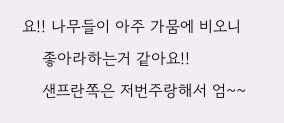요!! 나무들이 아주 가뭄에 비오니
    좋아라하는거 같아요!!
    샌프란쪽은 저번주랑해서 엄~~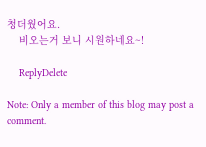청더웠어요.
    비오는거 보니 시원하네요~!

    ReplyDelete

Note: Only a member of this blog may post a comment.